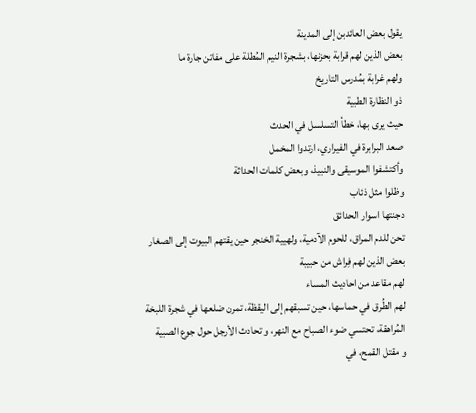يقول بعض العائدبن إلى المدينة
بعض الذين لهم قرابة بحزنها، بشجرة النيم المُطلة على مفاتن جارة ما
ولهم غرابة بمُدرس التاريخ
ذو النظارة الطبية
حيث يرى بها، خطأ التسلسل في الحدث
صعد البرابرة في الفيراري، ارتدوا المخمل
وأكتشفوا الموسيقى والنبيذ، وبعض كلمات الحداثة
وظلوا مثل ذئاب
دجنتها اسوار الحدائق
تحن للدم المراق، للحوم الآدمية، ولهيية الخنجر حين يقتهم البيوت إلى الصغار
بعض الذين لهم فِراش من حبيبة
لهم مقاعد من احاديث المساء
لهم الطُرق في حماسها، حين تسبقهم إلى اليقظة، تمرن ضلعها في شجرة اللبخة المُراهقة، تحتسي ضوء الصباح مع النهر، و تحادث الأرجل حول جوع الصبية
و مقتل القمح، في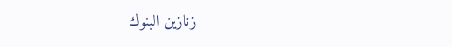زنازين البنوك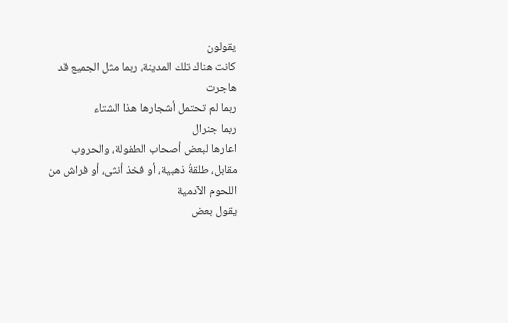يقولون
كانت هناك تلك المدينة، ربما مثل الجميع قد هاجرت
ربما لم تحتمل أشجارها هذا الشتاء
ربما جنرال
اعارها لبعض أصحاب الطفولة، والحروب
مقابل، طلقةُ ذهبية، أو فخذ أنثى، أو فراش من اللحوم الآدمية
يقول بعض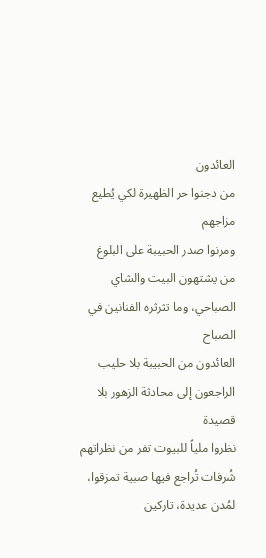العائدون
من دجنوا حر الظهيرة لكي يُطيع مزاجهم
ومرنوا صدر الحبيبة على البلوغ
من يشتهون البيت والشاي الصباحي، وما تثرثره الفنانين في الصباح
العائدون من الحبيبة بلا حليب
الراجعون إلى محادثة الزهور بلا قصيدة
نظروا ملياً للبيوت تفر من نظراتهم
شُرفات تُراجع فيها صبية تمزقوا، لمُدن عديدة، تاركين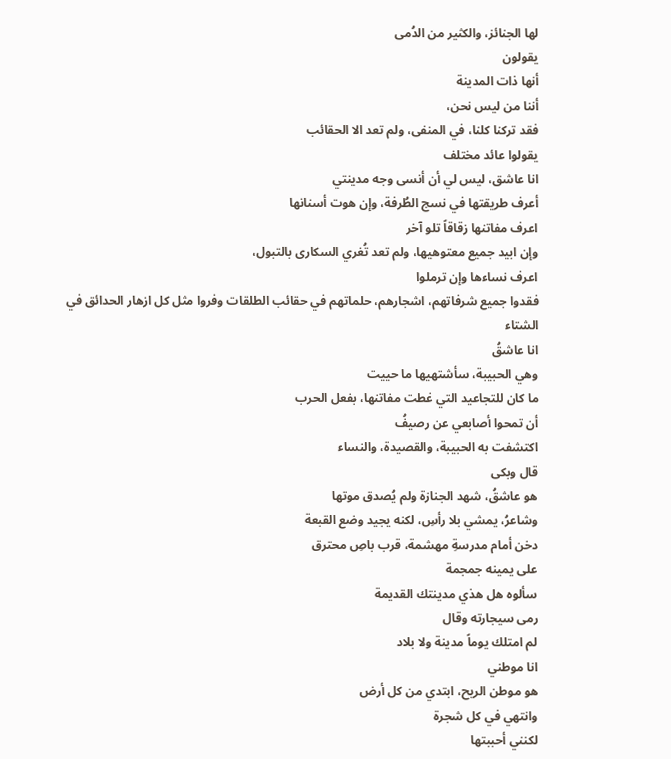لها الجنائز، والكثير من الدُمى
يقولون
أنها ذات المدينة
أننا من ليس نحن،
فقد تركنا كلنا، في المنفى، ولم تعد الا الحقائب
يقولوا عائد مختلف
انا عاشق، ليس لي أن أنسى وجه مدينتي
أعرف طريقتها في نسج الطُرفة، وإن هوت أسنانها
اعرف مفاتنها زقاقاً تلو آخر
وإن ابيد جميع معتوهيها، ولم تعد تُغري السكارى بالتبول،
اعرف نساءها وإن ترملوا
فقدوا جميع شرفاتهم، اشجارهم، حلماتهم في حقائب الطلقات وفروا مثل كل ازهار الحدائق في الشتاء
انا عاشقُ
وهي الحبيبة، سأشتهيها ما حييت
ما كان للتجاعيد التي غطت مفاتنها، بفعل الحرب
أن تمحوا أصابعي عن رصيفُ
اكتشفت به الحبيبة، والقصيدة، والنساء
قال وبكى
هو عاشقُ، شهد الجنازة ولم يُصدق موتها
وشاعرُ، يمشي بلا رأسِ، لكنه يجيد وضع القبعة
دخن أمام مدرسةِ مهشمة، قرب باصِ محترق
على يمينه جمجمة
سألوه هل هذي مدينتك القديمة
رمى سيجارته وقال
لم امتلك يوماً مدينة ولا بلاد
انا موطني
هو موطن الريح، ابتدي من كل أرض
وانتهي في كل شجرة
لكنني أحببتها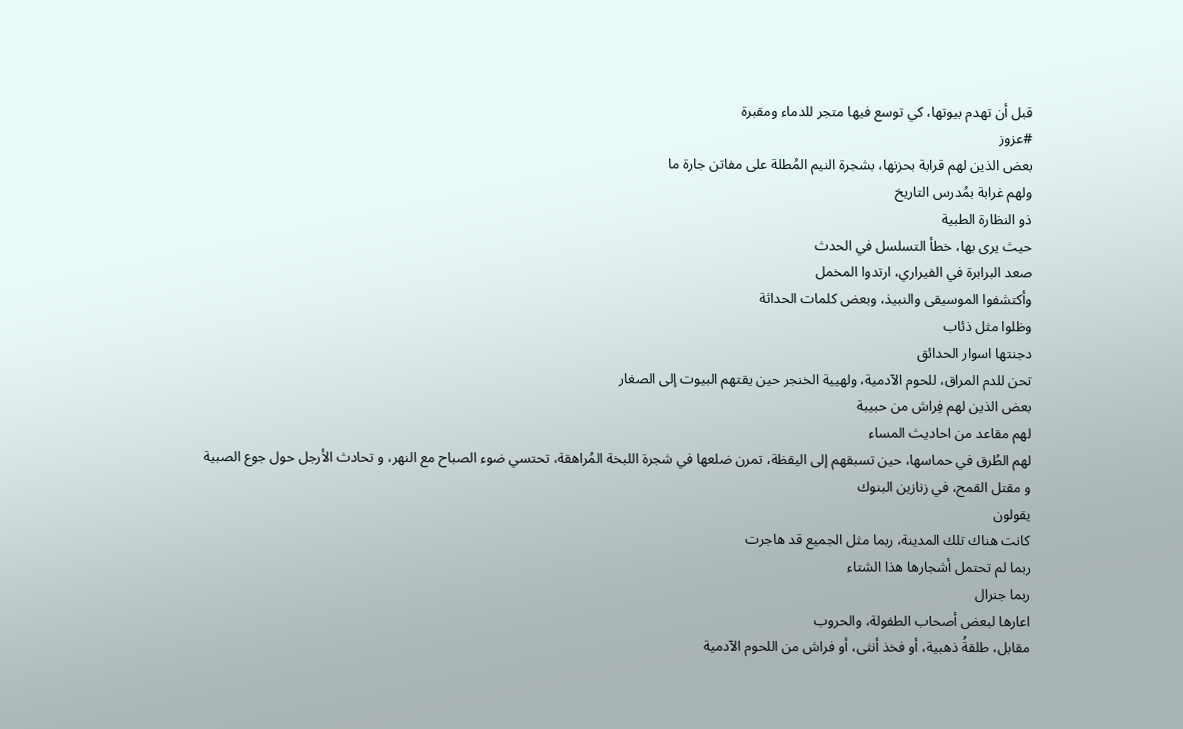قبل أن تهدم بيوتها، كي توسع فيها متجر للدماء ومقبرة
#عزوز
بعض الذين لهم قرابة بحزنها، بشجرة النيم المُطلة على مفاتن جارة ما
ولهم غرابة بمُدرس التاريخ
ذو النظارة الطبية
حيث يرى بها، خطأ التسلسل في الحدث
صعد البرابرة في الفيراري، ارتدوا المخمل
وأكتشفوا الموسيقى والنبيذ، وبعض كلمات الحداثة
وظلوا مثل ذئاب
دجنتها اسوار الحدائق
تحن للدم المراق، للحوم الآدمية، ولهيية الخنجر حين يقتهم البيوت إلى الصغار
بعض الذين لهم فِراش من حبيبة
لهم مقاعد من احاديث المساء
لهم الطُرق في حماسها، حين تسبقهم إلى اليقظة، تمرن ضلعها في شجرة اللبخة المُراهقة، تحتسي ضوء الصباح مع النهر، و تحادث الأرجل حول جوع الصبية
و مقتل القمح، في زنازين البنوك
يقولون
كانت هناك تلك المدينة، ربما مثل الجميع قد هاجرت
ربما لم تحتمل أشجارها هذا الشتاء
ربما جنرال
اعارها لبعض أصحاب الطفولة، والحروب
مقابل، طلقةُ ذهبية، أو فخذ أنثى، أو فراش من اللحوم الآدمية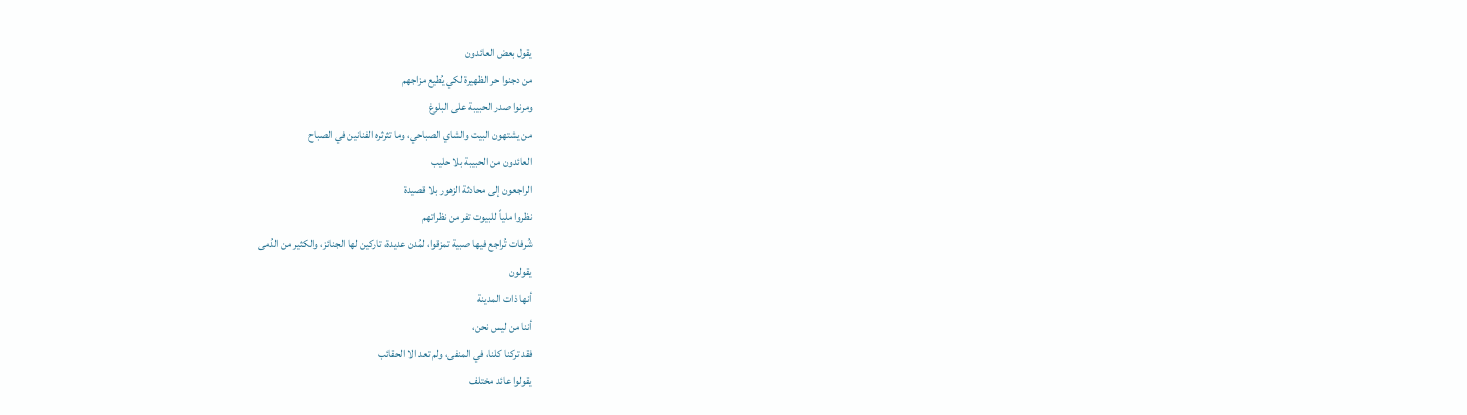يقول بعض العائدون
من دجنوا حر الظهيرة لكي يُطيع مزاجهم
ومرنوا صدر الحبيبة على البلوغ
من يشتهون البيت والشاي الصباحي، وما تثرثره الفنانين في الصباح
العائدون من الحبيبة بلا حليب
الراجعون إلى محادثة الزهور بلا قصيدة
نظروا ملياً للبيوت تفر من نظراتهم
شُرفات تُراجع فيها صبية تمزقوا، لمُدن عديدة، تاركين لها الجنائز، والكثير من الدُمى
يقولون
أنها ذات المدينة
أننا من ليس نحن،
فقد تركنا كلنا، في المنفى، ولم تعد الا الحقائب
يقولوا عائد مختلف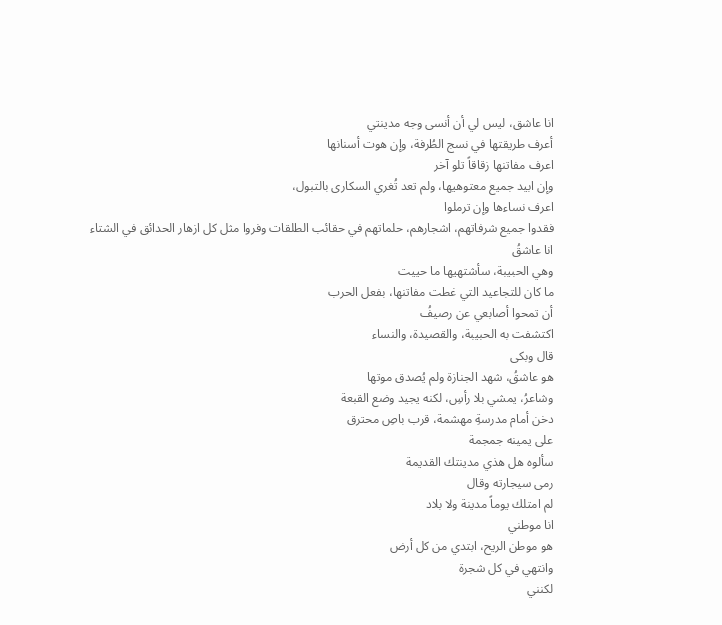انا عاشق، ليس لي أن أنسى وجه مدينتي
أعرف طريقتها في نسج الطُرفة، وإن هوت أسنانها
اعرف مفاتنها زقاقاً تلو آخر
وإن ابيد جميع معتوهيها، ولم تعد تُغري السكارى بالتبول،
اعرف نساءها وإن ترملوا
فقدوا جميع شرفاتهم، اشجارهم، حلماتهم في حقائب الطلقات وفروا مثل كل ازهار الحدائق في الشتاء
انا عاشقُ
وهي الحبيبة، سأشتهيها ما حييت
ما كان للتجاعيد التي غطت مفاتنها، بفعل الحرب
أن تمحوا أصابعي عن رصيفُ
اكتشفت به الحبيبة، والقصيدة، والنساء
قال وبكى
هو عاشقُ، شهد الجنازة ولم يُصدق موتها
وشاعرُ، يمشي بلا رأسِ، لكنه يجيد وضع القبعة
دخن أمام مدرسةِ مهشمة، قرب باصِ محترق
على يمينه جمجمة
سألوه هل هذي مدينتك القديمة
رمى سيجارته وقال
لم امتلك يوماً مدينة ولا بلاد
انا موطني
هو موطن الريح، ابتدي من كل أرض
وانتهي في كل شجرة
لكنني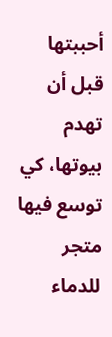أحببتها
قبل أن تهدم بيوتها، كي توسع فيها متجر للدماء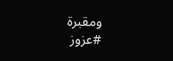ومقبرة
#عزوز